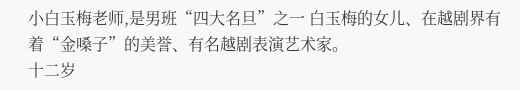小白玉梅老师,是男班“四大名旦”之一 白玉梅的女儿、在越剧界有着“金嗓子”的美誉、有名越剧表演艺术家。
十二岁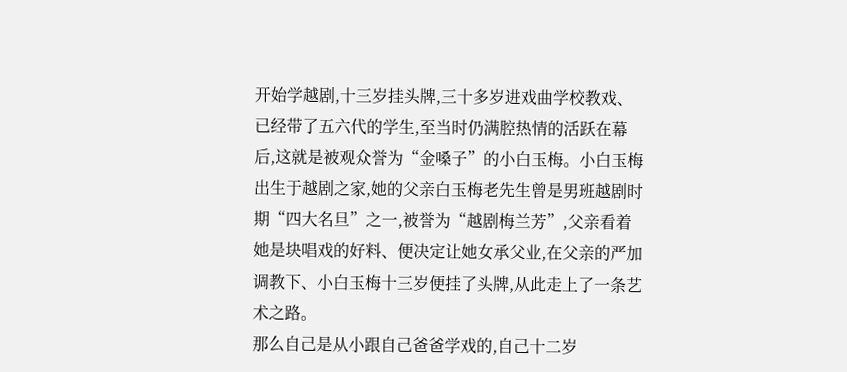开始学越剧,十三岁挂头牌,三十多岁进戏曲学校教戏、已经带了五六代的学生,至当时仍满腔热情的活跃在幕后,这就是被观众誉为“金嗓子”的小白玉梅。小白玉梅出生于越剧之家,她的父亲白玉梅老先生曾是男班越剧时期“四大名旦”之一,被誉为“越剧梅兰芳”,父亲看着她是块唱戏的好料、便决定让她女承父业,在父亲的严加调教下、小白玉梅十三岁便挂了头牌,从此走上了一条艺术之路。
那么自己是从小跟自己爸爸学戏的,自己十二岁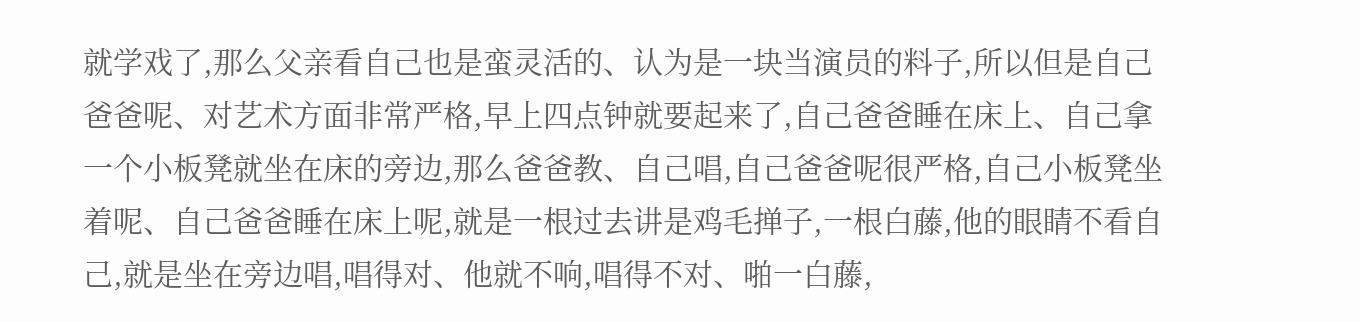就学戏了,那么父亲看自己也是蛮灵活的、认为是一块当演员的料子,所以但是自己爸爸呢、对艺术方面非常严格,早上四点钟就要起来了,自己爸爸睡在床上、自己拿一个小板凳就坐在床的旁边,那么爸爸教、自己唱,自己爸爸呢很严格,自己小板凳坐着呢、自己爸爸睡在床上呢,就是一根过去讲是鸡毛掸子,一根白藤,他的眼睛不看自己,就是坐在旁边唱,唱得对、他就不响,唱得不对、啪一白藤,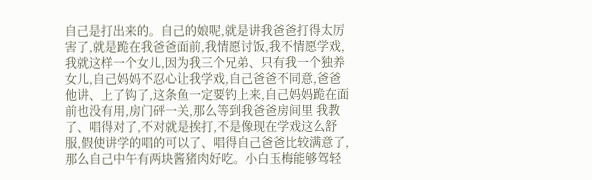自己是打出来的。自己的娘呢,就是讲我爸爸打得太厉害了,就是跪在我爸爸面前,我情愿讨饭,我不情愿学戏,我就这样一个女儿,因为我三个兄弟、只有我一个独养女儿,自己妈妈不忍心让我学戏,自己爸爸不同意,爸爸他讲、上了钩了,这条鱼一定要钓上来,自己妈妈跪在面前也没有用,房门砰一关,那么等到我爸爸房间里 我教了、唱得对了,不对就是挨打,不是像现在学戏这么舒服,假使讲学的唱的可以了、唱得自己爸爸比较满意了,那么自己中午有两块酱猪肉好吃。小白玉梅能够驾轻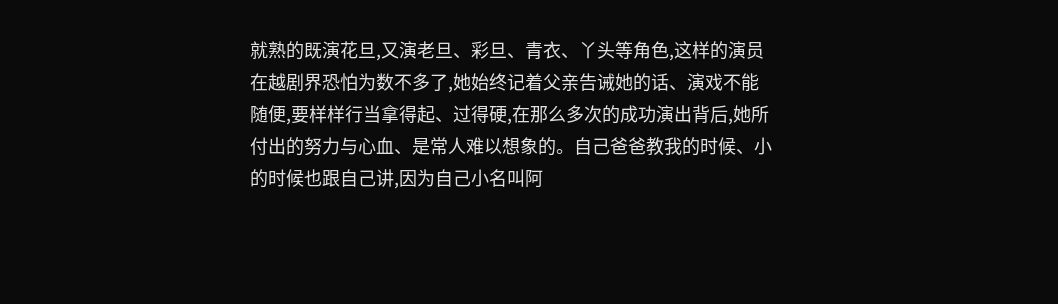就熟的既演花旦,又演老旦、彩旦、青衣、丫头等角色,这样的演员在越剧界恐怕为数不多了,她始终记着父亲告诫她的话、演戏不能随便,要样样行当拿得起、过得硬,在那么多次的成功演出背后,她所付出的努力与心血、是常人难以想象的。自己爸爸教我的时候、小的时候也跟自己讲,因为自己小名叫阿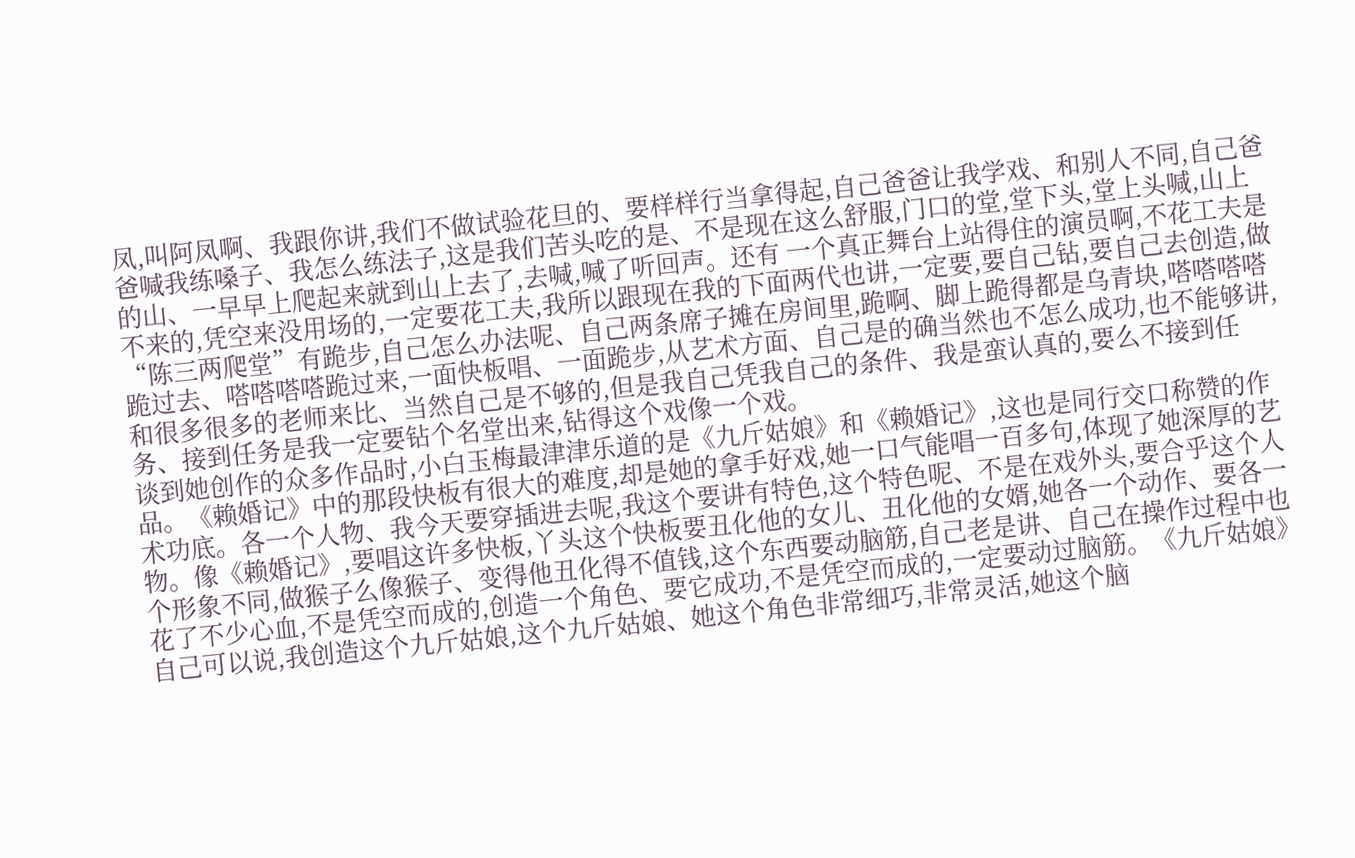凤,叫阿凤啊、我跟你讲,我们不做试验花旦的、要样样行当拿得起,自己爸爸让我学戏、和别人不同,自己爸爸喊我练嗓子、我怎么练法子,这是我们苦头吃的是、不是现在这么舒服,门口的堂,堂下头,堂上头喊,山上的山、一早早上爬起来就到山上去了,去喊,喊了听回声。还有 一个真正舞台上站得住的演员啊,不花工夫是不来的,凭空来没用场的,一定要花工夫,我所以跟现在我的下面两代也讲,一定要,要自己钻,要自己去创造,做“陈三两爬堂”有跪步,自己怎么办法呢、自己两条席子摊在房间里,跪啊、脚上跪得都是乌青块,嗒嗒嗒嗒跪过去、嗒嗒嗒嗒跪过来,一面快板唱、一面跪步,从艺术方面、自己是的确当然也不怎么成功,也不能够讲,和很多很多的老师来比、当然自己是不够的,但是我自己凭我自己的条件、我是蛮认真的,要么不接到任务、接到任务是我一定要钻个名堂出来,钻得这个戏像一个戏。
谈到她创作的众多作品时,小白玉梅最津津乐道的是《九斤姑娘》和《赖婚记》,这也是同行交口称赞的作品。《赖婚记》中的那段快板有很大的难度,却是她的拿手好戏,她一口气能唱一百多句,体现了她深厚的艺术功底。各一个人物、我今天要穿插进去呢,我这个要讲有特色,这个特色呢、不是在戏外头,要合乎这个人物。像《赖婚记》,要唱这许多快板,丫头这个快板要丑化他的女儿、丑化他的女婿,她各一个动作、要各一个形象不同,做猴子么像猴子、变得他丑化得不值钱,这个东西要动脑筋,自己老是讲、自己在操作过程中也花了不少心血,不是凭空而成的,创造一个角色、要它成功,不是凭空而成的,一定要动过脑筋。《九斤姑娘》自己可以说,我创造这个九斤姑娘,这个九斤姑娘、她这个角色非常细巧,非常灵活,她这个脑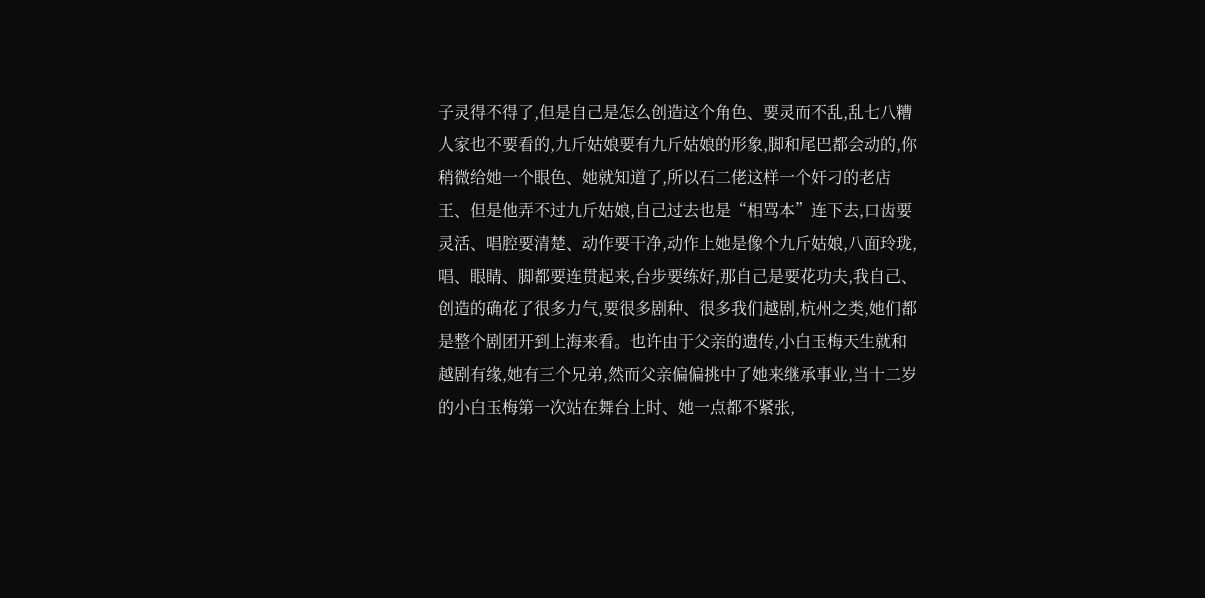子灵得不得了,但是自己是怎么创造这个角色、要灵而不乱,乱七八糟人家也不要看的,九斤姑娘要有九斤姑娘的形象,脚和尾巴都会动的,你稍微给她一个眼色、她就知道了,所以石二佬这样一个奸刁的老店王、但是他弄不过九斤姑娘,自己过去也是“相骂本”连下去,口齿要灵活、唱腔要清楚、动作要干净,动作上她是像个九斤姑娘,八面玲珑,唱、眼睛、脚都要连贯起来,台步要练好,那自己是要花功夫,我自己、创造的确花了很多力气,要很多剧种、很多我们越剧,杭州之类,她们都是整个剧团开到上海来看。也许由于父亲的遗传,小白玉梅天生就和越剧有缘,她有三个兄弟,然而父亲偏偏挑中了她来继承事业,当十二岁的小白玉梅第一次站在舞台上时、她一点都不紧张,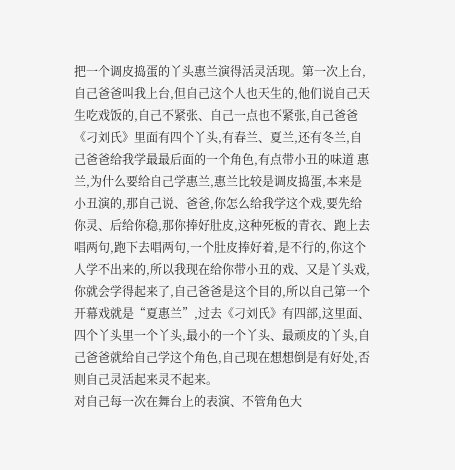把一个调皮捣蛋的丫头惠兰演得活灵活现。第一次上台,自己爸爸叫我上台,但自己这个人也天生的,他们说自己天生吃戏饭的,自己不紧张、自己一点也不紧张,自己爸爸《刁刘氏》里面有四个丫头,有春兰、夏兰,还有冬兰,自己爸爸给我学最最后面的一个角色,有点带小丑的味道 惠兰,为什么要给自己学惠兰,惠兰比较是调皮捣蛋,本来是小丑演的,那自己说、爸爸,你怎么给我学这个戏,要先给你灵、后给你稳,那你捧好肚皮,这种死板的青衣、跑上去唱两句,跑下去唱两句,一个肚皮捧好着,是不行的,你这个人学不出来的,所以我现在给你带小丑的戏、又是丫头戏,你就会学得起来了,自己爸爸是这个目的,所以自己第一个开幕戏就是“夏惠兰”,过去《刁刘氏》有四部,这里面、四个丫头里一个丫头,最小的一个丫头、最顽皮的丫头,自己爸爸就给自己学这个角色,自己现在想想倒是有好处,否则自己灵活起来灵不起来。
对自己每一次在舞台上的表演、不管角色大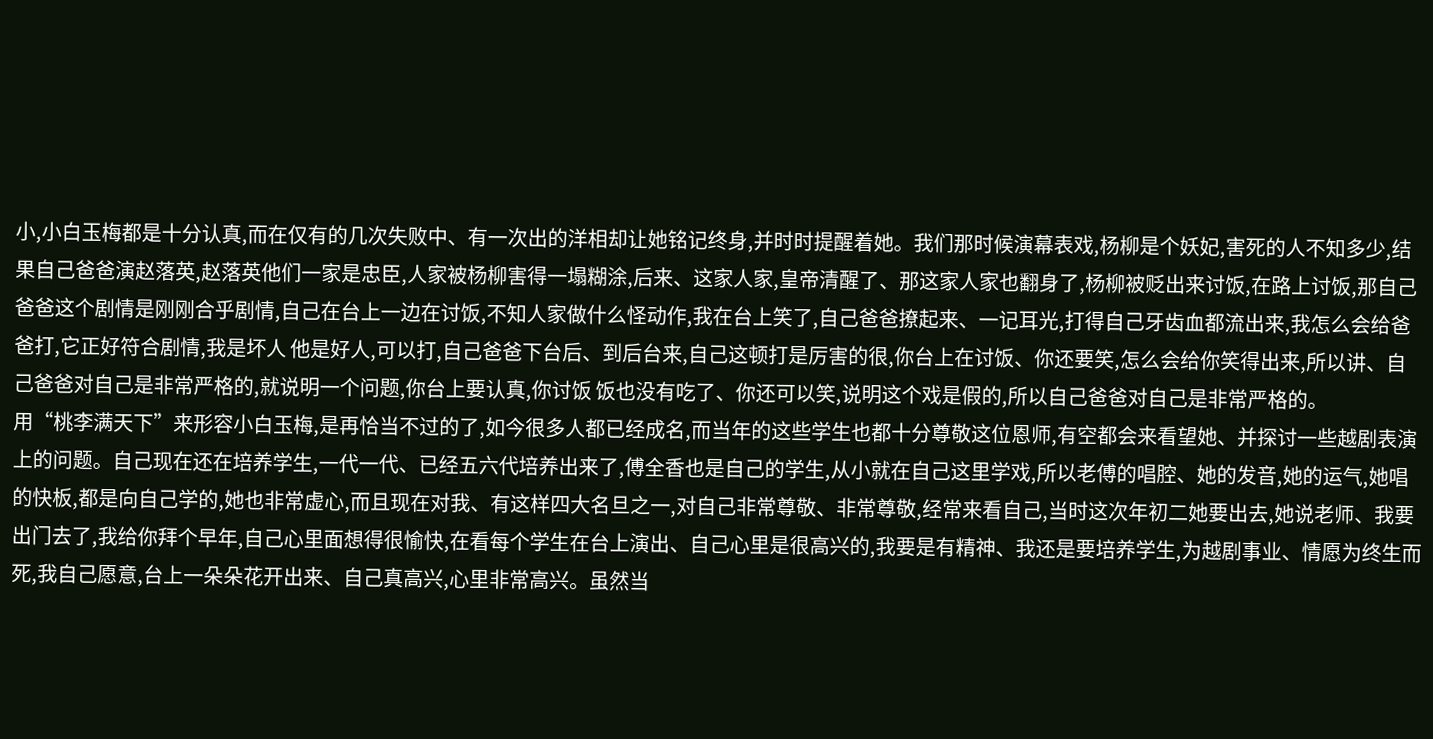小,小白玉梅都是十分认真,而在仅有的几次失败中、有一次出的洋相却让她铭记终身,并时时提醒着她。我们那时候演幕表戏,杨柳是个妖妃,害死的人不知多少,结果自己爸爸演赵落英,赵落英他们一家是忠臣,人家被杨柳害得一塌糊涂,后来、这家人家,皇帝清醒了、那这家人家也翻身了,杨柳被贬出来讨饭,在路上讨饭,那自己爸爸这个剧情是刚刚合乎剧情,自己在台上一边在讨饭,不知人家做什么怪动作,我在台上笑了,自己爸爸撩起来、一记耳光,打得自己牙齿血都流出来,我怎么会给爸爸打,它正好符合剧情,我是坏人 他是好人,可以打,自己爸爸下台后、到后台来,自己这顿打是厉害的很,你台上在讨饭、你还要笑,怎么会给你笑得出来,所以讲、自己爸爸对自己是非常严格的,就说明一个问题,你台上要认真,你讨饭 饭也没有吃了、你还可以笑,说明这个戏是假的,所以自己爸爸对自己是非常严格的。
用“桃李满天下”来形容小白玉梅,是再恰当不过的了,如今很多人都已经成名,而当年的这些学生也都十分尊敬这位恩师,有空都会来看望她、并探讨一些越剧表演上的问题。自己现在还在培养学生,一代一代、已经五六代培养出来了,傅全香也是自己的学生,从小就在自己这里学戏,所以老傅的唱腔、她的发音,她的运气,她唱的快板,都是向自己学的,她也非常虚心,而且现在对我、有这样四大名旦之一,对自己非常尊敬、非常尊敬,经常来看自己,当时这次年初二她要出去,她说老师、我要出门去了,我给你拜个早年,自己心里面想得很愉快,在看每个学生在台上演出、自己心里是很高兴的,我要是有精神、我还是要培养学生,为越剧事业、情愿为终生而死,我自己愿意,台上一朵朵花开出来、自己真高兴,心里非常高兴。虽然当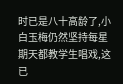时已是八十高龄了,小白玉梅仍然坚持每星期天都教学生唱戏,这已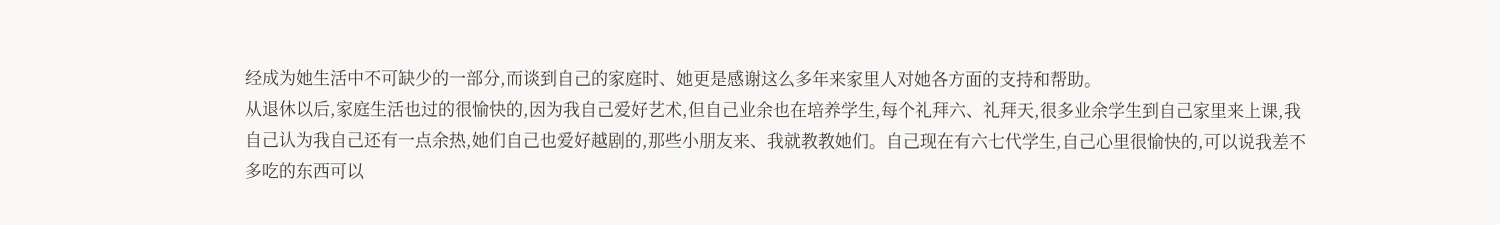经成为她生活中不可缺少的一部分,而谈到自己的家庭时、她更是感谢这么多年来家里人对她各方面的支持和帮助。
从退休以后,家庭生活也过的很愉快的,因为我自己爱好艺术,但自己业余也在培养学生,每个礼拜六、礼拜天,很多业余学生到自己家里来上课,我自己认为我自己还有一点余热,她们自己也爱好越剧的,那些小朋友来、我就教教她们。自己现在有六七代学生,自己心里很愉快的,可以说我差不多吃的东西可以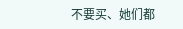不要买、她们都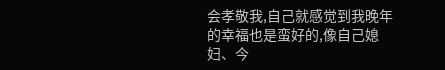会孝敬我,自己就感觉到我晚年的幸福也是蛮好的,像自己媳妇、今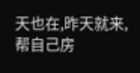天也在,昨天就来,帮自己房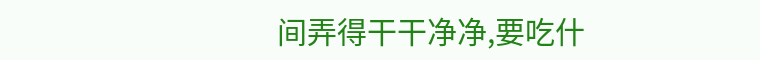间弄得干干净净,要吃什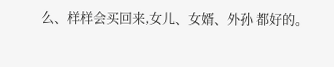么、样样会买回来,女儿、女婿、外孙 都好的。